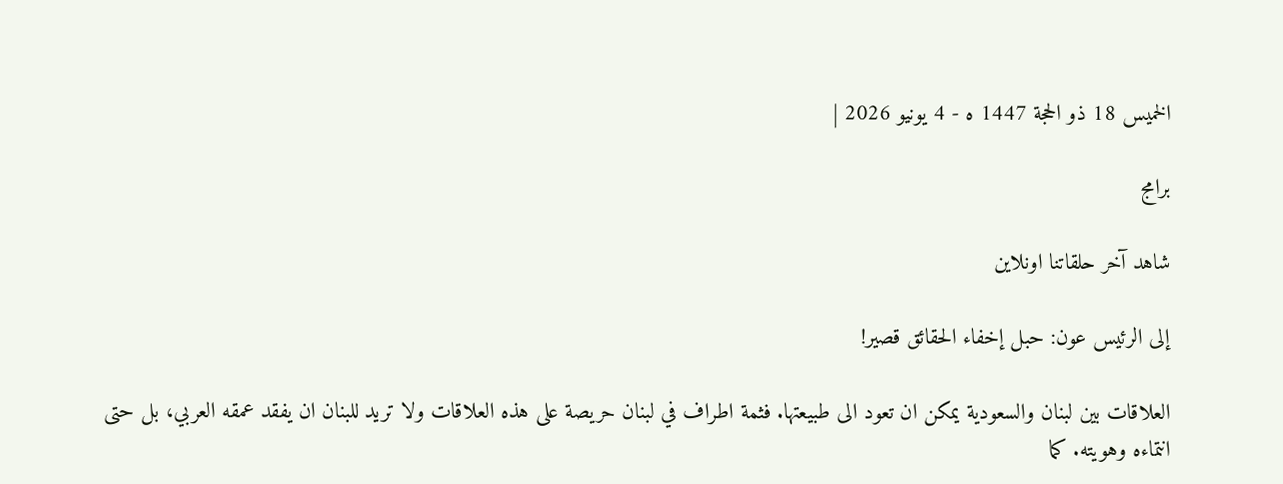الخميس 18 ذو الحجة 1447 ه - 4 يونيو 2026 |

برامج

شاهد آخر حلقاتنا اونلاين

إلى الرئيس عون: حبل إخفاء الحقائق قصير!

العلاقات بين لبنان والسعودية يمكن ان تعود الى طبيعتها. فثمة اطراف في لبنان حريصة على هذه العلاقات ولا تريد للبنان ان يفقد عمقه العربي، بل حتى انتماءه وهويته. كما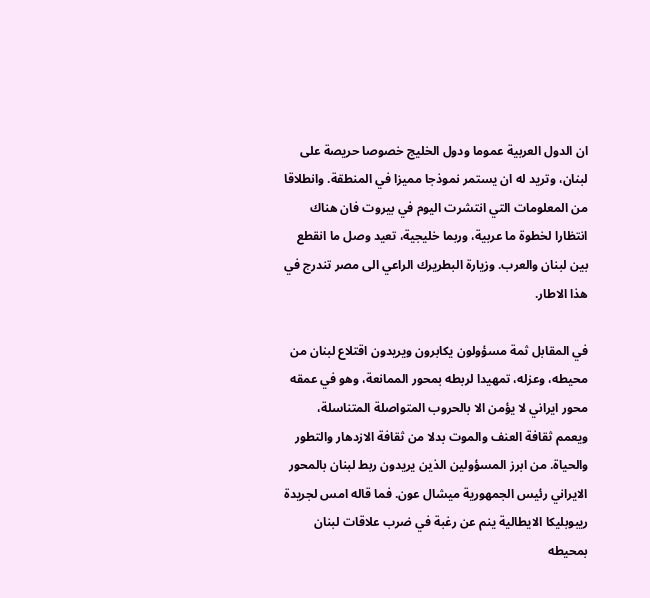ان الدول العربية عموما ودول الخليج خصوصا حريصة على لبنان، وتريد له ان يستمر نموذجا مميزا في المنطقة. وانطلاقا من المعلومات التي انتشرت اليوم في بيروت فان هناك انتظارا لخطوة ما عربية، وربما خليجية، تعيد وصل ما انقطع بين لبنان والعرب. وزيارة البطريرك الراعي الى مصر تندرج في هذا الاطار.

في المقابل ثمة مسؤولون يكابرون ويريدون اقتلاع لبنان من محيطه، وعزله، تمهيدا لربطه بمحور الممانعة، وهو في عمقه محور ايراني لا يؤمن الا بالحروب المتواصلة المتناسلة، ويعمم ثقافة العنف والموت بدلا من ثقافة الازدهار والتطور والحياة. من ابرز المسؤولين الذين يريدون ربط لبنان بالمحور الايراني رئيس الجمهورية ميشال عون. فما قاله امس لجريدة ريبوبليكا الايطالية ينم عن رغبة في ضرب علاقات لبنان بمحيطه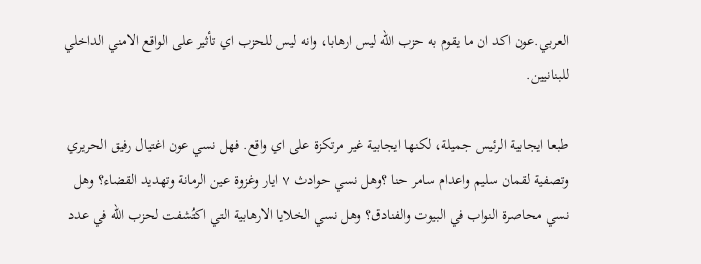العربي.عون اكد ان ما يقوم به حزب الله ليس ارهابا، وانه ليس للحزب اي تأثير على الواقع الامني الداخلي للبنانيين.

طبعا ايجابية الرئيس جميلة، لكنها ايجابية غير مرتكزة على اي واقع. فهل نسي عون اغتيال رفيق الحريري وتصفية لقمان سليم واعدام سامر حنا ؟وهل نسي حوادث ٧ ايار وغزوة عين الرمانة وتهديد القضاء؟ وهل نسي محاصرة النواب في البيوت والفنادق؟ وهل نسي الخلايا الارهابية التي اكتُشفت لحزب الله في عدد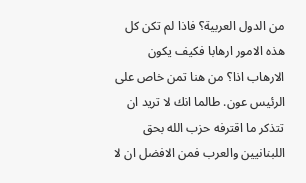من الدول العربية؟ فاذا لم تكن كل هذه الامور ارهابا فكيف يكون الارهاب اذا؟ من هنا تمن خاص على الرئيس عون. طالما انك لا تريد ان تتذكر ما اقترفه حزب الله بحق اللبنانيين والعرب فمن الافضل ان لا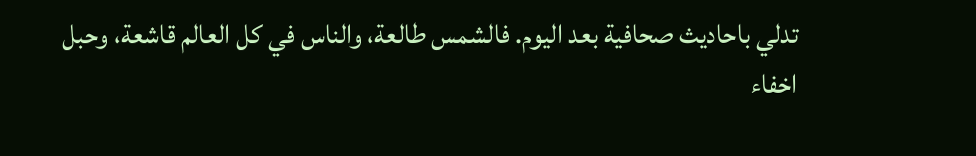تدلي باحاديث صحافية بعد اليوم. فالشمس طالعة، والناس في كل العالم قاشعة، وحبل اخفاء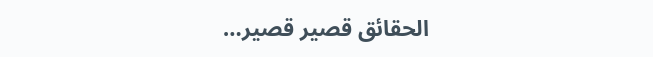الحقائق قصير قصير…